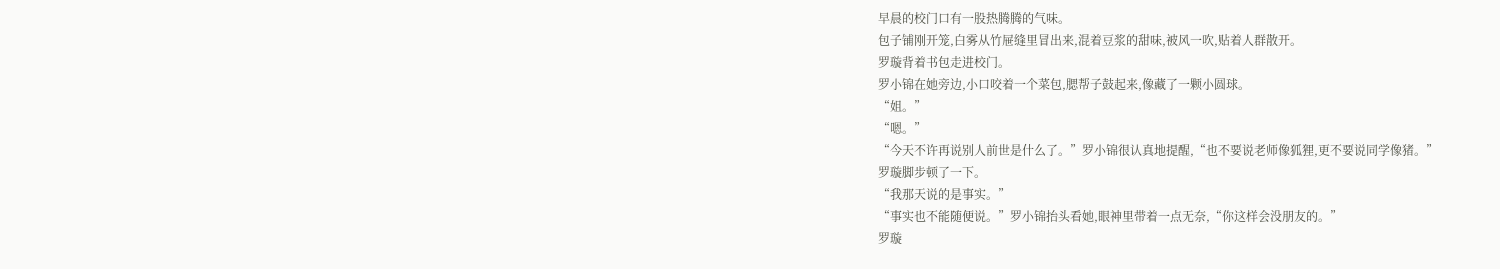早晨的校门口有一股热腾腾的气味。
包子铺刚开笼,白雾从竹屉缝里冒出来,混着豆浆的甜味,被风一吹,贴着人群散开。
罗璇背着书包走进校门。
罗小锦在她旁边,小口咬着一个菜包,腮帮子鼓起来,像藏了一颗小圆球。
“姐。”
“嗯。”
“今天不许再说别人前世是什么了。”罗小锦很认真地提醒,“也不要说老师像狐狸,更不要说同学像猪。”
罗璇脚步顿了一下。
“我那天说的是事实。”
“事实也不能随便说。”罗小锦抬头看她,眼神里带着一点无奈,“你这样会没朋友的。”
罗璇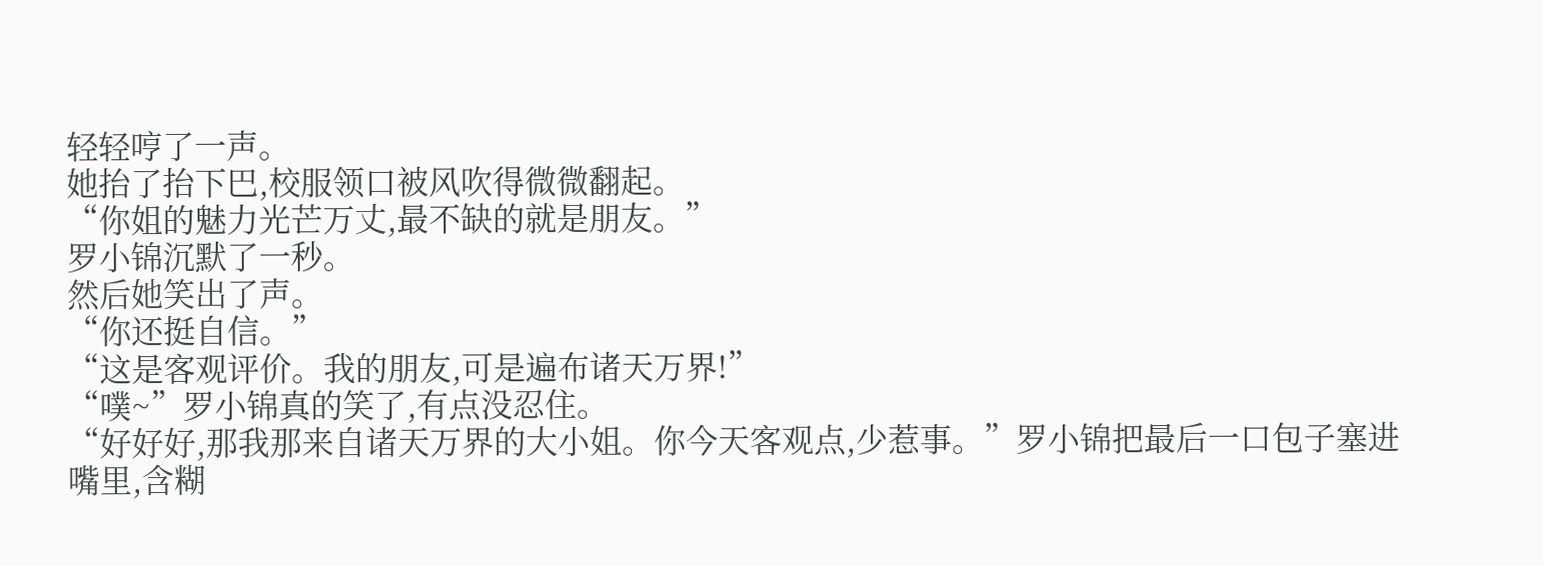轻轻哼了一声。
她抬了抬下巴,校服领口被风吹得微微翻起。
“你姐的魅力光芒万丈,最不缺的就是朋友。”
罗小锦沉默了一秒。
然后她笑出了声。
“你还挺自信。”
“这是客观评价。我的朋友,可是遍布诸天万界!”
“噗~”罗小锦真的笑了,有点没忍住。
“好好好,那我那来自诸天万界的大小姐。你今天客观点,少惹事。”罗小锦把最后一口包子塞进嘴里,含糊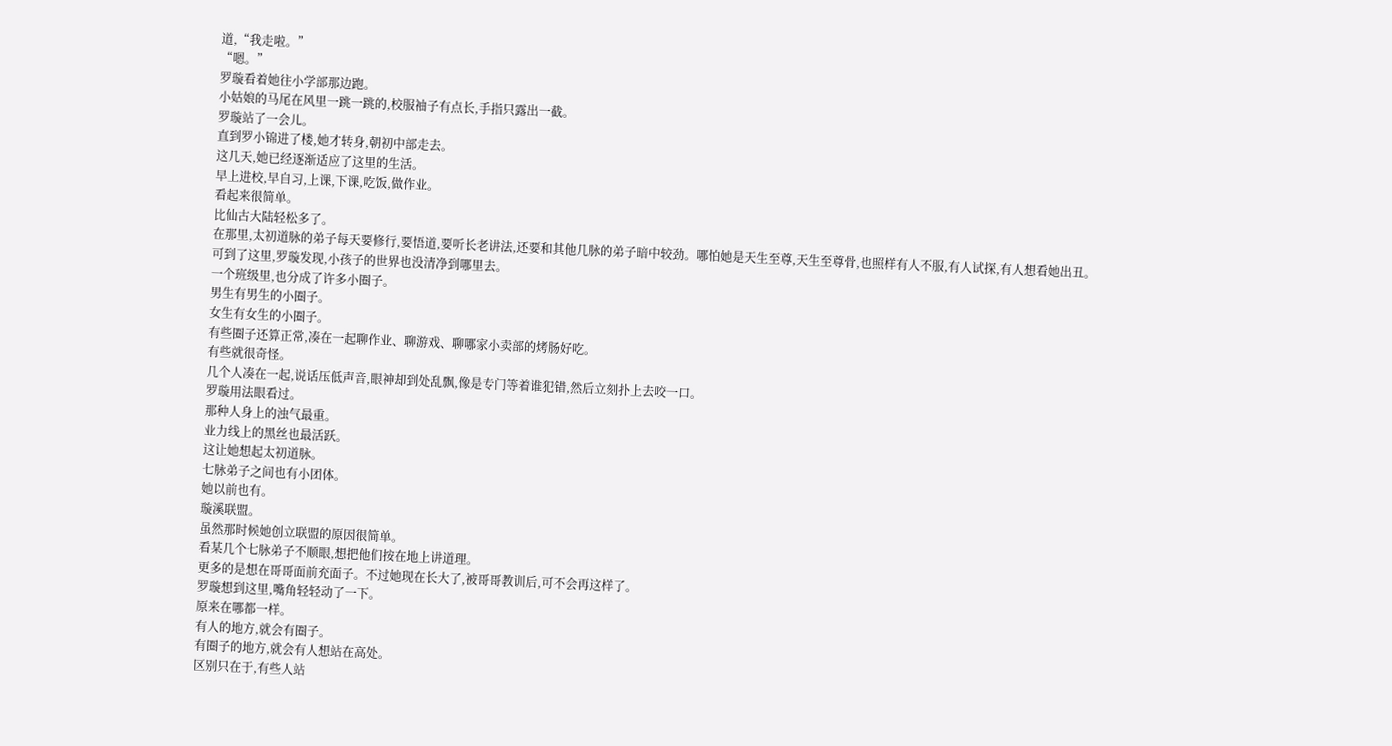道,“我走啦。”
“嗯。”
罗璇看着她往小学部那边跑。
小姑娘的马尾在风里一跳一跳的,校服袖子有点长,手指只露出一截。
罗璇站了一会儿。
直到罗小锦进了楼,她才转身,朝初中部走去。
这几天,她已经逐渐适应了这里的生活。
早上进校,早自习,上课,下课,吃饭,做作业。
看起来很简单。
比仙古大陆轻松多了。
在那里,太初道脉的弟子每天要修行,要悟道,要听长老讲法,还要和其他几脉的弟子暗中较劲。哪怕她是天生至尊,天生至尊骨,也照样有人不服,有人试探,有人想看她出丑。
可到了这里,罗璇发现,小孩子的世界也没清净到哪里去。
一个班级里,也分成了许多小圈子。
男生有男生的小圈子。
女生有女生的小圈子。
有些圈子还算正常,凑在一起聊作业、聊游戏、聊哪家小卖部的烤肠好吃。
有些就很奇怪。
几个人凑在一起,说话压低声音,眼神却到处乱飘,像是专门等着谁犯错,然后立刻扑上去咬一口。
罗璇用法眼看过。
那种人身上的浊气最重。
业力线上的黑丝也最活跃。
这让她想起太初道脉。
七脉弟子之间也有小团体。
她以前也有。
璇溪联盟。
虽然那时候她创立联盟的原因很简单。
看某几个七脉弟子不顺眼,想把他们按在地上讲道理。
更多的是想在哥哥面前充面子。不过她现在长大了,被哥哥教训后,可不会再这样了。
罗璇想到这里,嘴角轻轻动了一下。
原来在哪都一样。
有人的地方,就会有圈子。
有圈子的地方,就会有人想站在高处。
区别只在于,有些人站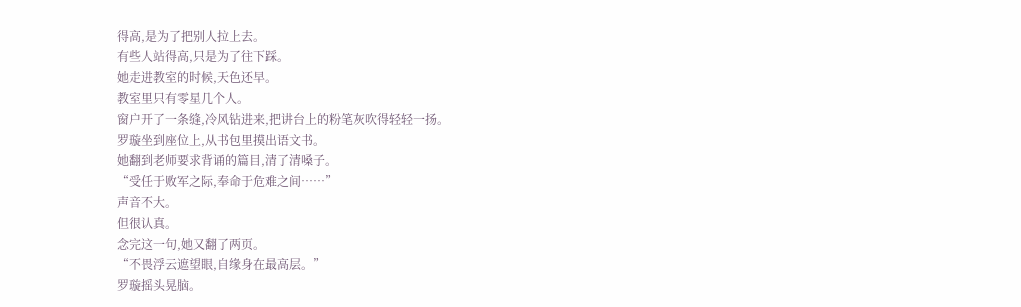得高,是为了把别人拉上去。
有些人站得高,只是为了往下踩。
她走进教室的时候,天色还早。
教室里只有零星几个人。
窗户开了一条缝,冷风钻进来,把讲台上的粉笔灰吹得轻轻一扬。
罗璇坐到座位上,从书包里摸出语文书。
她翻到老师要求背诵的篇目,清了清嗓子。
“受任于败军之际,奉命于危难之间……”
声音不大。
但很认真。
念完这一句,她又翻了两页。
“不畏浮云遮望眼,自缘身在最高层。”
罗璇摇头晃脑。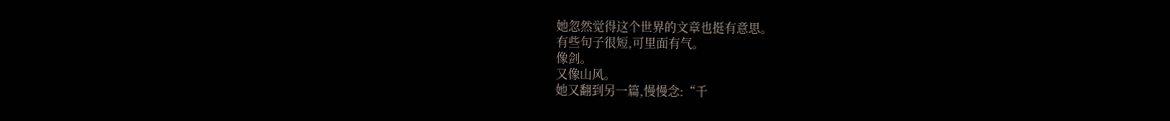她忽然觉得这个世界的文章也挺有意思。
有些句子很短,可里面有气。
像剑。
又像山风。
她又翻到另一篇,慢慢念:“千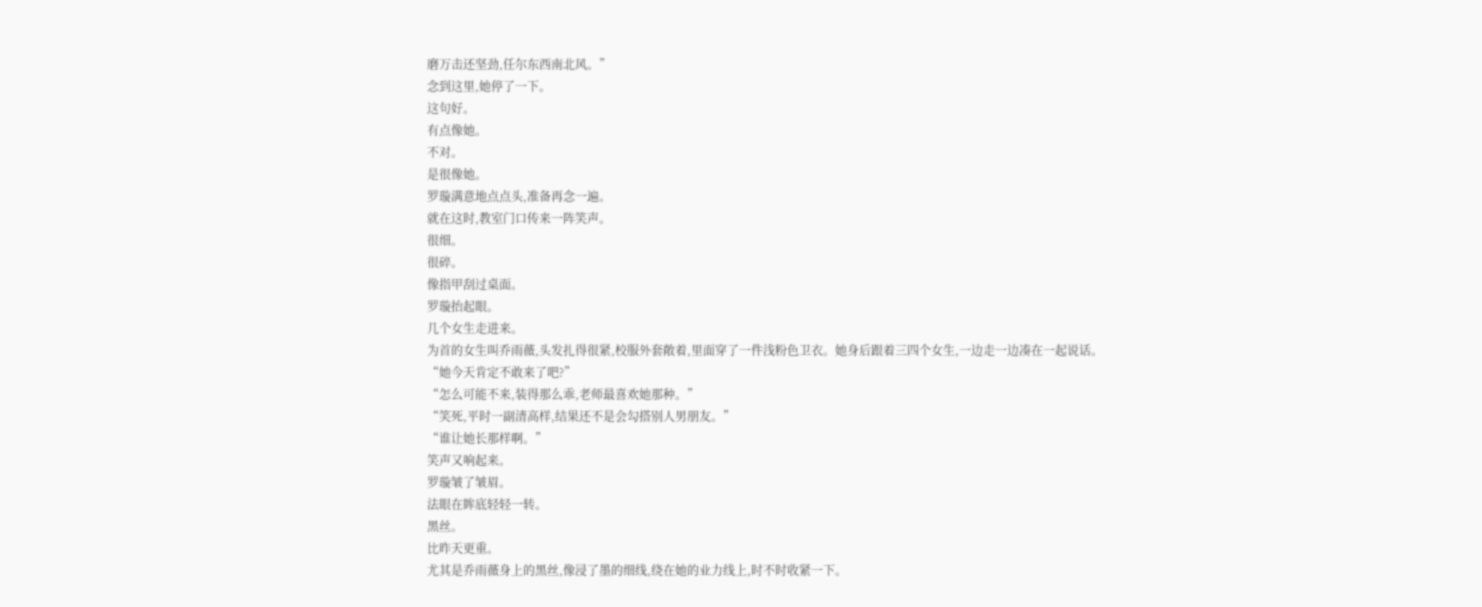磨万击还坚劲,任尔东西南北风。”
念到这里,她停了一下。
这句好。
有点像她。
不对。
是很像她。
罗璇满意地点点头,准备再念一遍。
就在这时,教室门口传来一阵笑声。
很细。
很碎。
像指甲刮过桌面。
罗璇抬起眼。
几个女生走进来。
为首的女生叫乔雨薇,头发扎得很紧,校服外套敞着,里面穿了一件浅粉色卫衣。她身后跟着三四个女生,一边走一边凑在一起说话。
“她今天肯定不敢来了吧?”
“怎么可能不来,装得那么乖,老师最喜欢她那种。”
“笑死,平时一副清高样,结果还不是会勾搭别人男朋友。”
“谁让她长那样啊。”
笑声又响起来。
罗璇皱了皱眉。
法眼在眸底轻轻一转。
黑丝。
比昨天更重。
尤其是乔雨薇身上的黑丝,像浸了墨的细线,绕在她的业力线上,时不时收紧一下。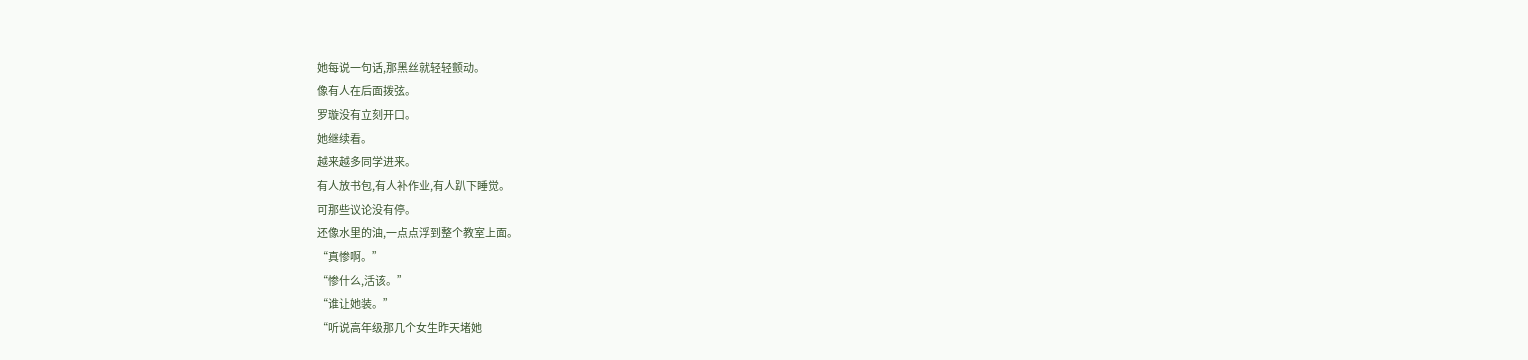她每说一句话,那黑丝就轻轻颤动。
像有人在后面拨弦。
罗璇没有立刻开口。
她继续看。
越来越多同学进来。
有人放书包,有人补作业,有人趴下睡觉。
可那些议论没有停。
还像水里的油,一点点浮到整个教室上面。
“真惨啊。”
“惨什么,活该。”
“谁让她装。”
“听说高年级那几个女生昨天堵她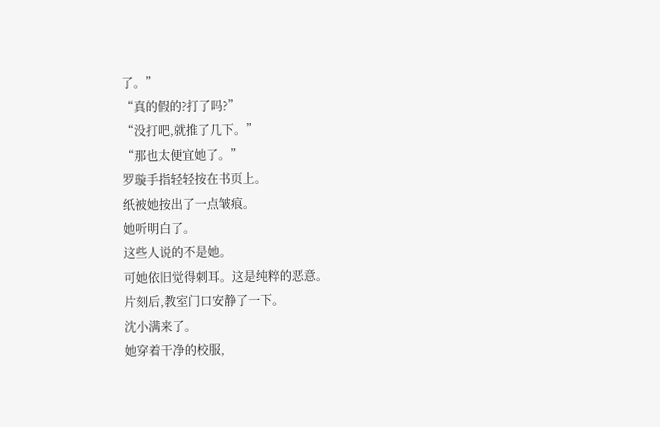了。”
“真的假的?打了吗?”
“没打吧,就推了几下。”
“那也太便宜她了。”
罗璇手指轻轻按在书页上。
纸被她按出了一点皱痕。
她听明白了。
这些人说的不是她。
可她依旧觉得刺耳。这是纯粹的恶意。
片刻后,教室门口安静了一下。
沈小满来了。
她穿着干净的校服,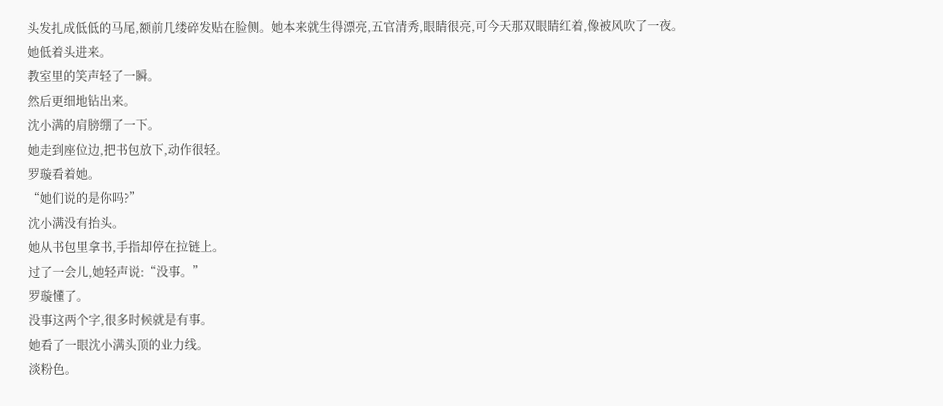头发扎成低低的马尾,额前几缕碎发贴在脸侧。她本来就生得漂亮,五官清秀,眼睛很亮,可今天那双眼睛红着,像被风吹了一夜。
她低着头进来。
教室里的笑声轻了一瞬。
然后更细地钻出来。
沈小满的肩膀绷了一下。
她走到座位边,把书包放下,动作很轻。
罗璇看着她。
“她们说的是你吗?”
沈小满没有抬头。
她从书包里拿书,手指却停在拉链上。
过了一会儿,她轻声说:“没事。”
罗璇懂了。
没事这两个字,很多时候就是有事。
她看了一眼沈小满头顶的业力线。
淡粉色。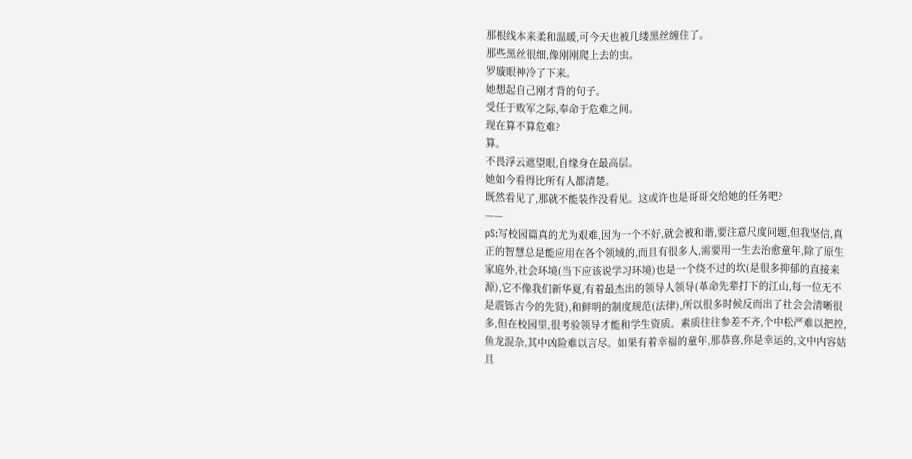那根线本来柔和温暖,可今天也被几缕黑丝缠住了。
那些黑丝很细,像刚刚爬上去的虫。
罗璇眼神冷了下来。
她想起自己刚才背的句子。
受任于败军之际,奉命于危难之间。
现在算不算危难?
算。
不畏浮云遮望眼,自缘身在最高层。
她如今看得比所有人都清楚。
既然看见了,那就不能装作没看见。这或许也是哥哥交给她的任务吧?
——
pS:写校园篇真的尤为艰难,因为一个不好,就会被和谐,要注意尺度问题,但我坚信,真正的智慧总是能应用在各个领域的,而且有很多人,需要用一生去治愈童年,除了原生家庭外,社会环境(当下应该说学习环境)也是一个绕不过的坎(是很多抑郁的直接来源),它不像我们新华夏,有着最杰出的领导人领导(革命先辈打下的江山,每一位无不是震铄古今的先贤),和鲜明的制度规范(法律),所以很多时候反而出了社会会清晰很多,但在校园里,很考验领导才能和学生资质。素质往往参差不齐,个中松严难以把控,鱼龙混杂,其中凶险难以言尽。如果有着幸福的童年,那恭喜,你是幸运的,文中内容姑且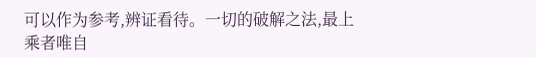可以作为参考,辨证看待。一切的破解之法,最上乘者唯自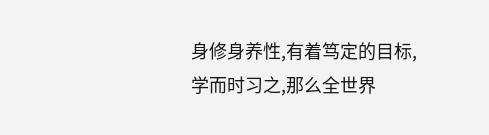身修身养性,有着笃定的目标,学而时习之,那么全世界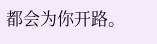都会为你开路。